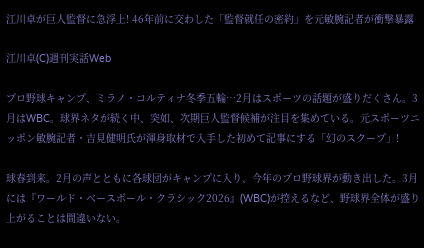江川卓が巨人監督に急浮上! 46年前に交わした「監督就任の密約」を元敏腕記者が衝撃暴露

江川卓(C)週刊実話Web

プロ野球キャンプ、ミラノ・コルティナ冬季五輪…2月はスポーツの話題が盛りだくさん。3月はWBC。球界ネタが続く中、突如、次期巨人監督候補が注目を集めている。元スポーツニッポン敏腕記者・吉見健明氏が渾身取材で入手した初めて記事にする「幻のスクープ」!

球春到来。2月の声とともに各球団がキャンプに入り、今年のプロ野球界が動き出した。3月には『ワールド・ベースボール・クラシック2026』(WBC)が控えるなど、野球界全体が盛り上がることは間違いない。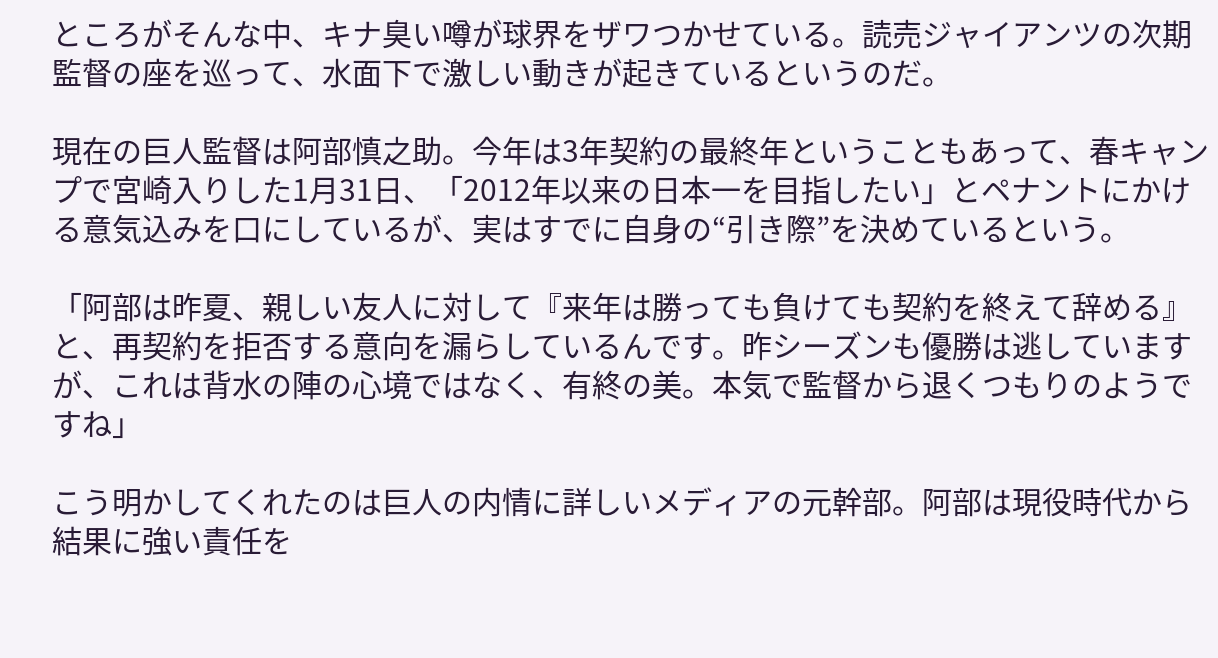ところがそんな中、キナ臭い噂が球界をザワつかせている。読売ジャイアンツの次期監督の座を巡って、水面下で激しい動きが起きているというのだ。

現在の巨人監督は阿部慎之助。今年は3年契約の最終年ということもあって、春キャンプで宮崎入りした1月31日、「2012年以来の日本一を目指したい」とペナントにかける意気込みを口にしているが、実はすでに自身の“引き際”を決めているという。

「阿部は昨夏、親しい友人に対して『来年は勝っても負けても契約を終えて辞める』と、再契約を拒否する意向を漏らしているんです。昨シーズンも優勝は逃していますが、これは背水の陣の心境ではなく、有終の美。本気で監督から退くつもりのようですね」

こう明かしてくれたのは巨人の内情に詳しいメディアの元幹部。阿部は現役時代から結果に強い責任を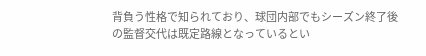背負う性格で知られており、球団内部でもシーズン終了後の監督交代は既定路線となっているとい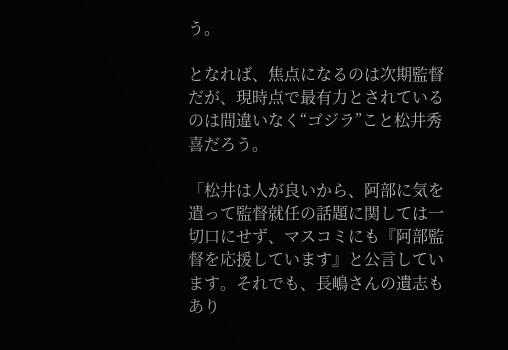う。

となれば、焦点になるのは次期監督だが、現時点で最有力とされているのは間違いなく“ゴジラ”こと松井秀喜だろう。

「松井は人が良いから、阿部に気を遣って監督就任の話題に関しては一切口にせず、マスコミにも『阿部監督を応援しています』と公言しています。それでも、長嶋さんの遺志もあり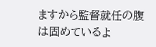ますから監督就任の腹は固めているよ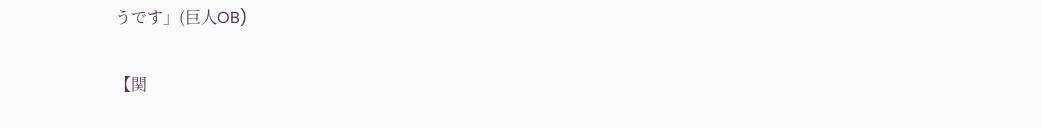うです」(巨人OB)

【関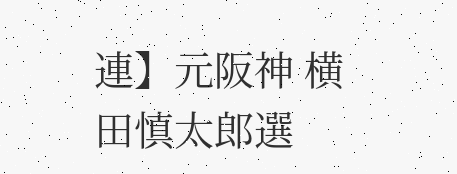連】元阪神 横田慎太郎選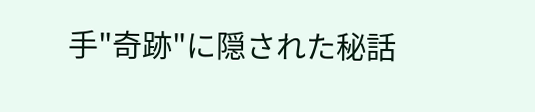手"奇跡"に隠された秘話